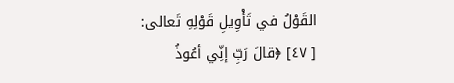القَوْلُ في تَأْوِيلِ قَوْلِهِ تَعالى:
[ ٤٧] ﴿قالَ رَبِّ إنِّي أعُوذُ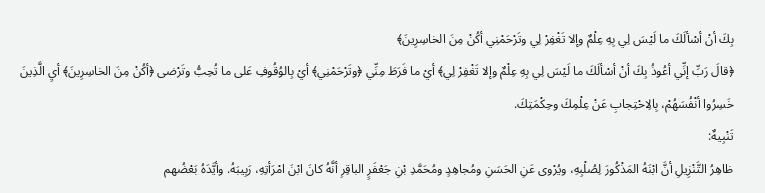بِكَ أنْ أسْألَكَ ما لَيْسَ لِي بِهِ عِلْمٌ وإلا تَغْفِرْ لِي وتَرْحَمْنِي أكُنْ مِنَ الخاسِرِينَ﴾
﴿قالَ رَبِّ إنِّي أعُوذُ بِكَ أنْ أسْألَكَ ما لَيْسَ لِي بِهِ عِلْمٌ وإلا تَغْفِرْ لِي﴾ أيْ ما فَرَطَ مِنِّي ﴿وتَرْحَمْنِي﴾ أيْ بِالوُقُوفِ عَلى ما تُحِبُّ وتَرْضى ﴿أكُنْ مِنَ الخاسِرِينَ﴾ أيِ الَّذِينَ خَسِرُوا أنْفُسَهُمْ، بِالِاحْتِجابِ عَنْ عِلْمِكَ وحِكْمَتِكَ.
تَنْبِيهٌ:
ظاهِرُ التَّنْزِيلِ أنَّ ابْنَهُ المَذْكُورَ لِصُلْبِهِ، ويُرْوى عَنِ الحَسَنِ ومُجاهِدٍ ومُحَمَّدِ بْنِ جَعْفَرٍ الباقِرِ أنَّهُ كانَ ابْنَ امْرَأتِهِ، رَبِيبَهُ. وأيَّدَهُ بَعْضُهم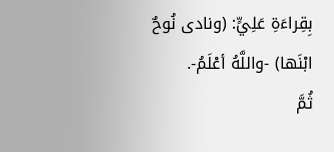بِقِراءَةِ عَلِيٍّ: (ونادى نُوحٌ ابْنَها) -واللَّهُ أعْلَمُ-.
ثُمَّ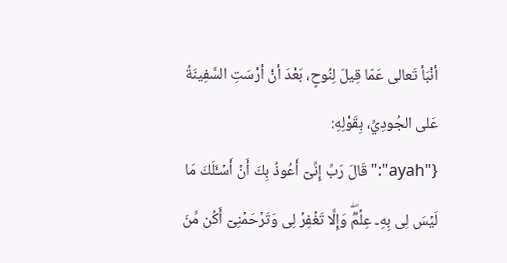أنْبَأ تَعالى عَمّا قِيلَ لِنُوحٍ، بَعْدَ أنْ أرْسَتِ السَّفِينَةُ عَلى الجُودِيِّ، بِقَوْلِهِ:
{"ayah":"قَالَ رَبِّ إِنِّیۤ أَعُوذُ بِكَ أَنۡ أَسۡـَٔلَكَ مَا لَیۡسَ لِی بِهِۦ عِلۡمࣱۖ وَإِلَّا تَغۡفِرۡ لِی وَتَرۡحَمۡنِیۤ أَكُن مِّنَ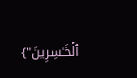ٱلۡخَـٰسِرِینَ"}